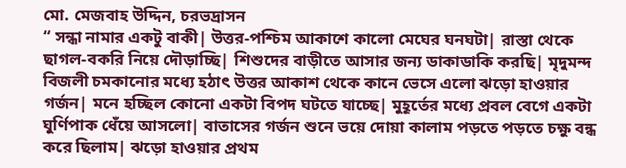মো. মেজবাহ উদ্দিন, চরভদ্রাসন
“ সন্ধা নামার একটু বাকী| উত্তর-পশ্চিম আকাশে কালো মেঘের ঘনঘটা| রাস্তা থেকে ছাগল-বকরি নিয়ে দৌড়াচ্ছি| শিশুদের বাড়ীতে আসার জন্য ডাকাডাকি করছি| মৃদুমন্দ বিজলী চমকানোর মধ্যে হঠাৎ উত্তর আকাশ থেকে কানে ভেসে এলো ঝড়ো হাওয়ার গর্জন| মনে হচ্ছিল কোনো একটা বিপদ ঘটতে যাচ্ছে| মুহূর্তের মধ্যে প্রবল বেগে একটা ঘুর্ণিপাক ধেঁয়ে আসলো| বাতাসের গর্জন শুনে ভয়ে দোয়া কালাম পড়তে পড়তে চক্ষু বন্ধ করে ছিলাম| ঝড়ো হাওয়ার প্রথম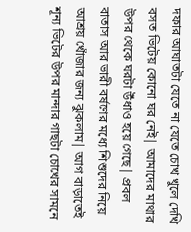দফার আঘাতটা যেতে না যেতে চোখ খুলে দেখি বসত ভিটেয় কোনো ঘর নেই| আমাদের মাথার উপর থেকে ঘরটা উঁধাও হয়ে গেছে| প্রবল বাতাস আর ভারী বর্ষণের মধ্যে শিশুদের নিয়ে আশ্রয় খোঁজার জন্য ঝুকলাম| আগ বাড়াতেই শূন্য ভিটের উপর মান্দার গাছটা চোখের সামনে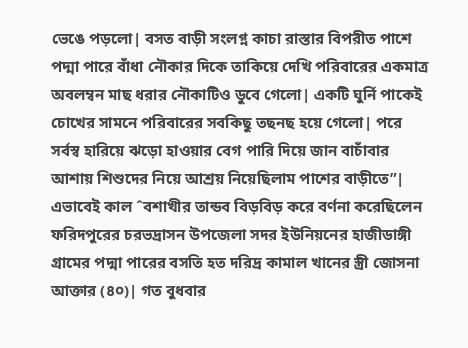ভেঙে পড়লো| বসত বাড়ী সংলগ্ন কাচা রাস্তার বিপরীত পাশে পদ্মা পারে বাঁধা নৌকার দিকে তাকিয়ে দেখি পরিবারের একমাত্র অবলম্বন মাছ ধরার নৌকাটিও ডুবে গেলো| একটি ঘুর্নি পাকেই চোখের সামনে পরিবারের সবকিছু তছনছ হয়ে গেলো| পরে সর্বস্ব হারিয়ে ঝড়ো হাওয়ার বেগ পারি দিয়ে জান বাচাঁবার আশায় শিশুদের নিয়ে আশ্রয় নিয়েছিলাম পাশের বাড়ীতে”|
এভাবেই কাল ˆবশাখীর তান্ডব বিড়বিড় করে বর্ণনা করেছিলেন ফরিদপুরের চরভদ্রাসন উপজেলা সদর ইউনিয়নের হাজীডাঙ্গী গ্রামের পদ্মা পারের বসতি হত দরিদ্র কামাল খানের স্ত্রী জোসনা আক্তার (৪০)| গত বুধবার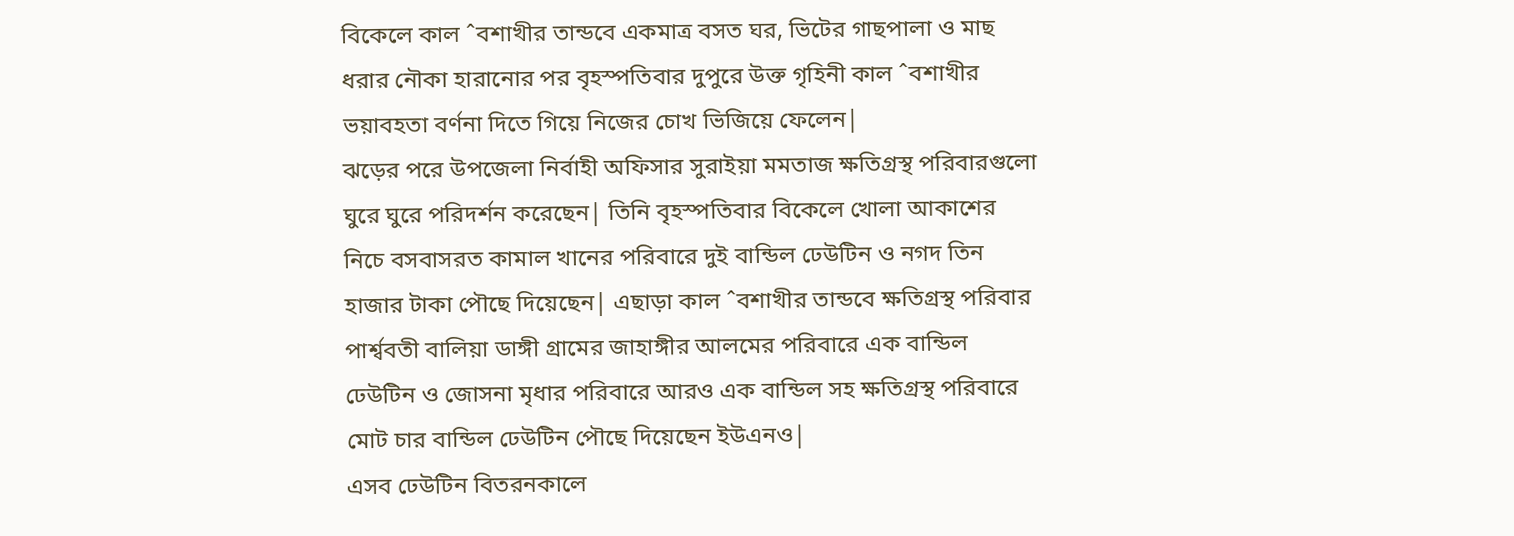বিকেলে কাল ˆবশাখীর তান্ডবে একমাত্র বসত ঘর, ভিটের গাছপালা ও মাছ ধরার নৌকা হারানোর পর বৃহস্পতিবার দুপুরে উক্ত গৃহিনী কাল ˆবশাখীর ভয়াবহতা বর্ণনা দিতে গিয়ে নিজের চোখ ভিজিয়ে ফেলেন|
ঝড়ের পরে উপজেলা নির্বাহী অফিসার সুরাইয়া মমতাজ ক্ষতিগ্রস্থ পরিবারগুলো ঘুরে ঘুরে পরিদর্শন করেছেন| তিনি বৃহস্পতিবার বিকেলে খোলা আকাশের নিচে বসবাসরত কামাল খানের পরিবারে দুই বান্ডিল ঢেউটিন ও নগদ তিন হাজার টাকা পৌছে দিয়েছেন| এছাড়া কাল ˆবশাখীর তান্ডবে ক্ষতিগ্রস্থ পরিবার পার্শ্ববতী বালিয়া ডাঙ্গী গ্রামের জাহাঙ্গীর আলমের পরিবারে এক বান্ডিল ঢেউটিন ও জোসনা মৃধার পরিবারে আরও এক বান্ডিল সহ ক্ষতিগ্রস্থ পরিবারে মোট চার বান্ডিল ঢেউটিন পৌছে দিয়েছেন ইউএনও|
এসব ঢেউটিন বিতরনকালে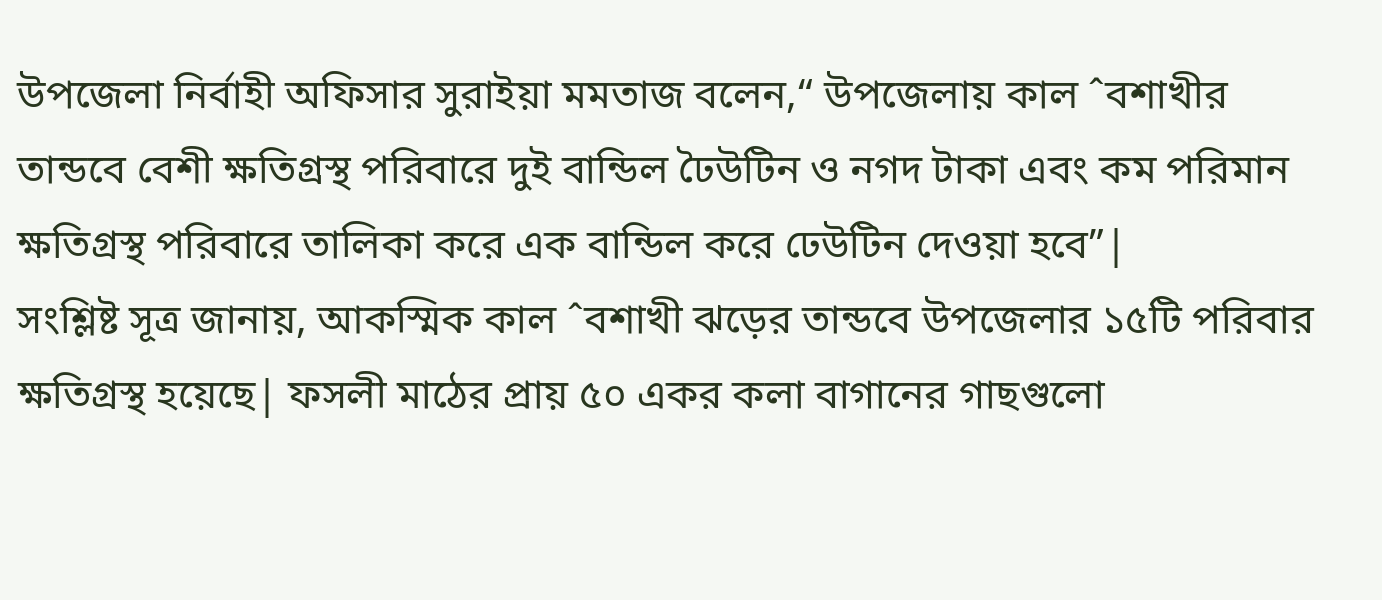উপজেলা নির্বাহী অফিসার সুরাইয়া মমতাজ বলেন,“ উপজেলায় কাল ˆবশাখীর তান্ডবে বেশী ক্ষতিগ্রস্থ পরিবারে দুই বান্ডিল ঢৈউটিন ও নগদ টাকা এবং কম পরিমান ক্ষতিগ্রস্থ পরিবারে তালিকা করে এক বান্ডিল করে ঢেউটিন দেওয়া হবে”|
সংশ্লিষ্ট সূত্র জানায়, আকস্মিক কাল ˆবশাখী ঝড়ের তান্ডবে উপজেলার ১৫টি পরিবার ক্ষতিগ্রস্থ হয়েছে| ফসলী মাঠের প্রায় ৫০ একর কলা বাগানের গাছগুলো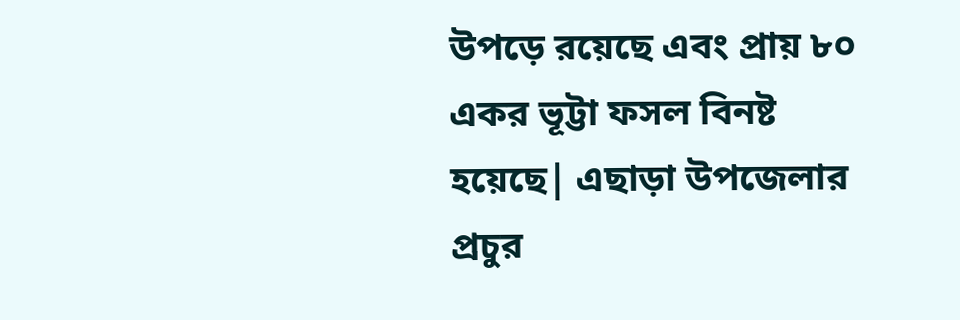উপড়ে রয়েছে এবং প্রায় ৮০ একর ভূট্টা ফসল বিনষ্ট হয়েছে| এছাড়া উপজেলার প্রচুর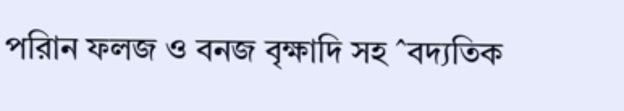পরিান ফলজ ও বনজ বৃক্ষাদি সহ ˆবদ্যতিক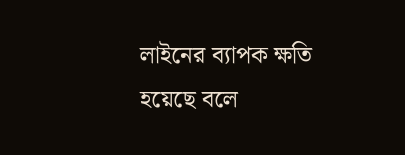লাইনের ব্যাপক ক্ষতি হয়েছে বলে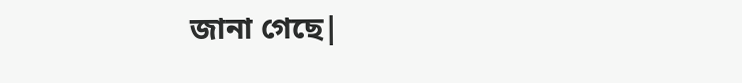জানা গেছে|